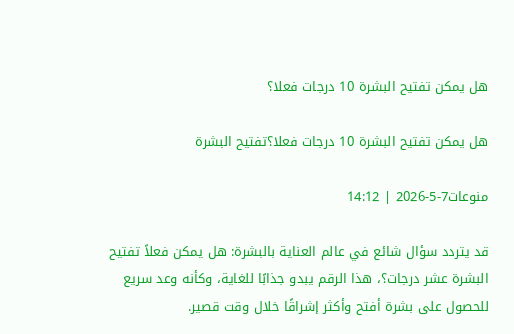هل يمكن تفتيح البشرة 10 درجات فعلا؟

هل يمكن تفتيح البشرة 10 درجات فعلا؟تفتيح البشرة

منوعات7-5-2026 | 14:12

قد يتردد سؤال شائع في عالم العناية بالبشرة: هل يمكن فعلاً تفتيح البشرة عشر درجات؟، هذا الرقم يبدو جذابًا للغاية، وكأنه وعد سريع للحصول على بشرة أفتح وأكثر إشراقًا خلال وقت قصير.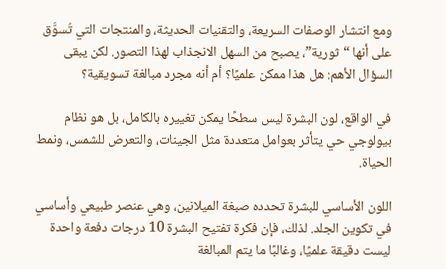ومع انتشار الوصفات السريعة، والتقنيات الحديثة، والمنتجات التي تُسوَّق على أنها “ثورية”، يصبح من السهل الانجذاب لهذا التصور. لكن يبقى السؤال الأهم: هل هذا ممكن علميًا؟ أم أنه مجرد مبالغة تسويقية؟

في الواقع، لون البشرة ليس سطحًا يمكن تغييره بالكامل، بل هو نظام بيولوجي حي يتأثر بعوامل متعددة مثل الجينات، والتعرض للشمس، ونمط الحياة.

اللون الأساسي للبشرة تحدده صبغة الميلانين، وهي عنصر طبيعي وأساسي في تكوين الجلد. لذلك، فإن فكرة تفتيح البشرة 10 درجات دفعة واحدة ليست دقيقة علميًا، وغالبًا ما يتم المبالغة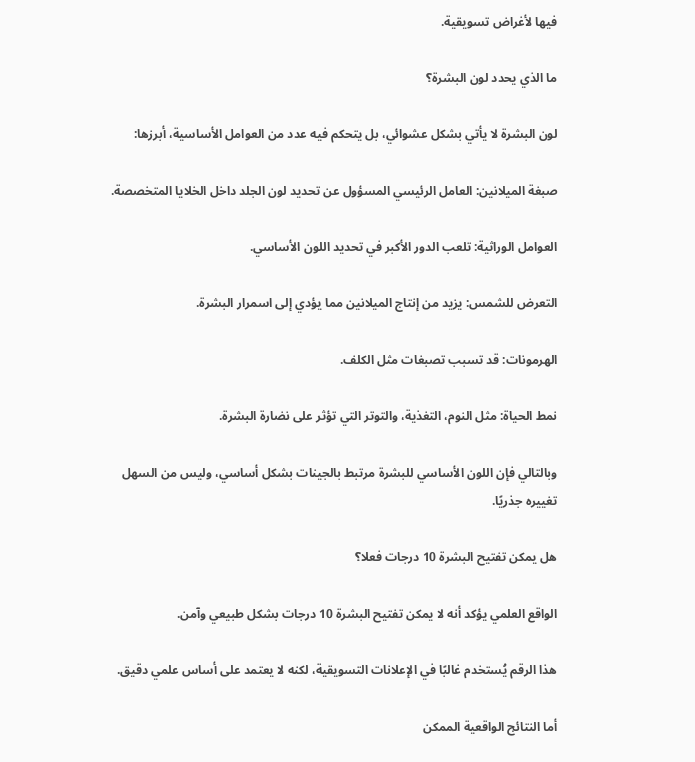فيها لأغراض تسويقية.

ما الذي يحدد لون البشرة؟

لون البشرة لا يأتي بشكل عشوائي، بل يتحكم فيه عدد من العوامل الأساسية، أبرزها:

صبغة الميلانين: العامل الرئيسي المسؤول عن تحديد لون الجلد داخل الخلايا المتخصصة.

العوامل الوراثية: تلعب الدور الأكبر في تحديد اللون الأساسي.

التعرض للشمس: يزيد من إنتاج الميلانين مما يؤدي إلى اسمرار البشرة.

الهرمونات: قد تسبب تصبغات مثل الكلف.

نمط الحياة: مثل النوم، التغذية، والتوتر التي تؤثر على نضارة البشرة.

وبالتالي فإن اللون الأساسي للبشرة مرتبط بالجينات بشكل أساسي، وليس من السهل تغييره جذريًا.

هل يمكن تفتيح البشرة 10 درجات فعلا؟

الواقع العلمي يؤكد أنه لا يمكن تفتيح البشرة 10 درجات بشكل طبيعي وآمن.

هذا الرقم يُستخدم غالبًا في الإعلانات التسويقية، لكنه لا يعتمد على أساس علمي دقيق.

أما النتائج الواقعية الممكن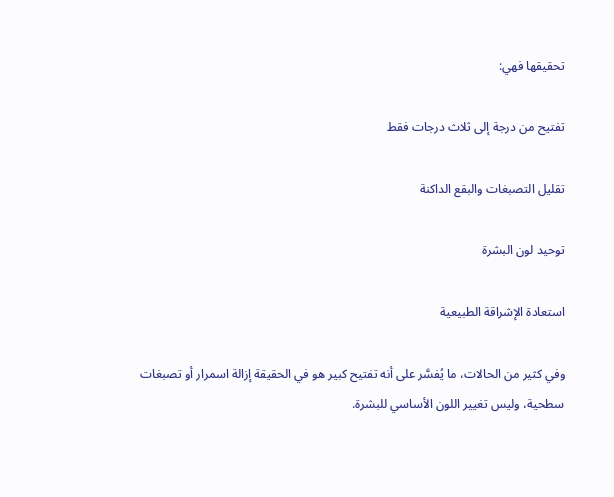تحقيقها فهي:

تفتيح من درجة إلى ثلاث درجات فقط

تقليل التصبغات والبقع الداكنة

توحيد لون البشرة

استعادة الإشراقة الطبيعية

وفي كثير من الحالات، ما يُفسَّر على أنه تفتيح كبير هو في الحقيقة إزالة اسمرار أو تصبغات سطحية، وليس تغيير اللون الأساسي للبشرة.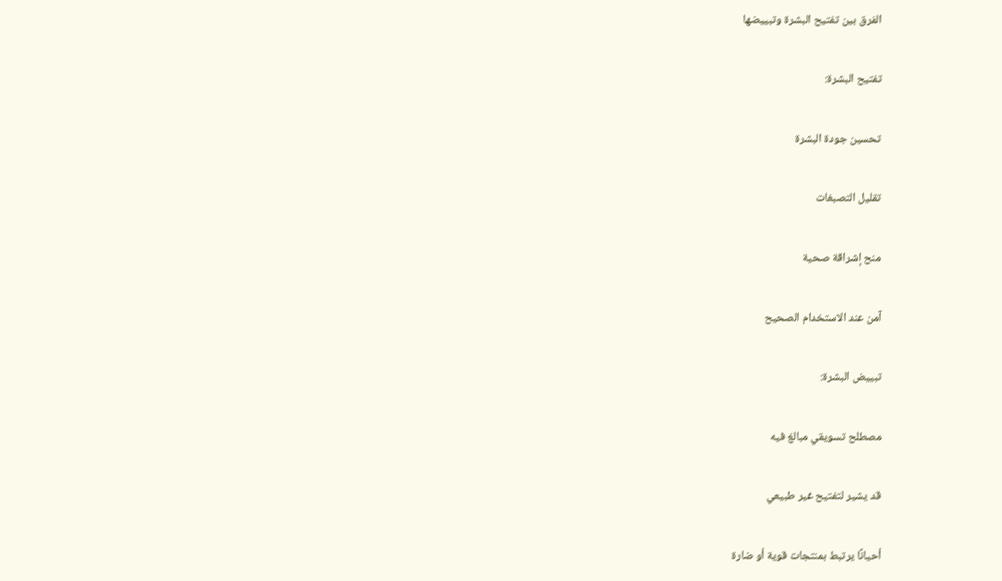الفرق بين تفتيح البشرة وتبييضها

تفتيح البشرة:

تحسين جودة البشرة

تقليل التصبغات

منح إشراقة صحية

آمن عند الاستخدام الصحيح

تبييض البشرة:

مصطلح تسويقي مبالغ فيه

قد يشير لتفتيح غير طبيعي

أحيانًا يرتبط بمنتجات قوية أو ضارة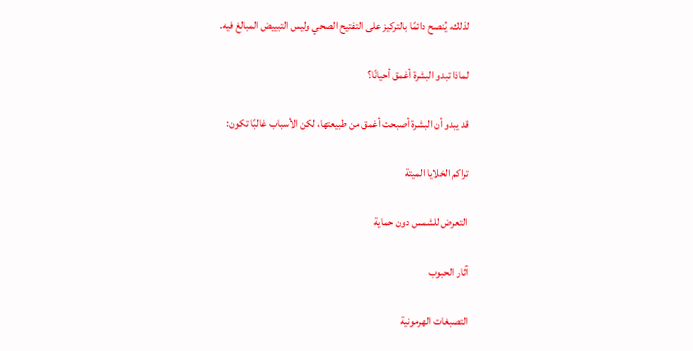لذلك، يُنصح دائمًا بالتركيز على التفتيح الصحي وليس التبييض المبالغ فيه.

لماذا تبدو البشرة أغمق أحيانًا؟

قد يبدو أن البشرة أصبحت أغمق من طبيعتها، لكن الأسباب غالبًا تكون:

تراكم الخلايا الميتة

التعرض للشمس دون حماية

آثار الحبوب

التصبغات الهرمونية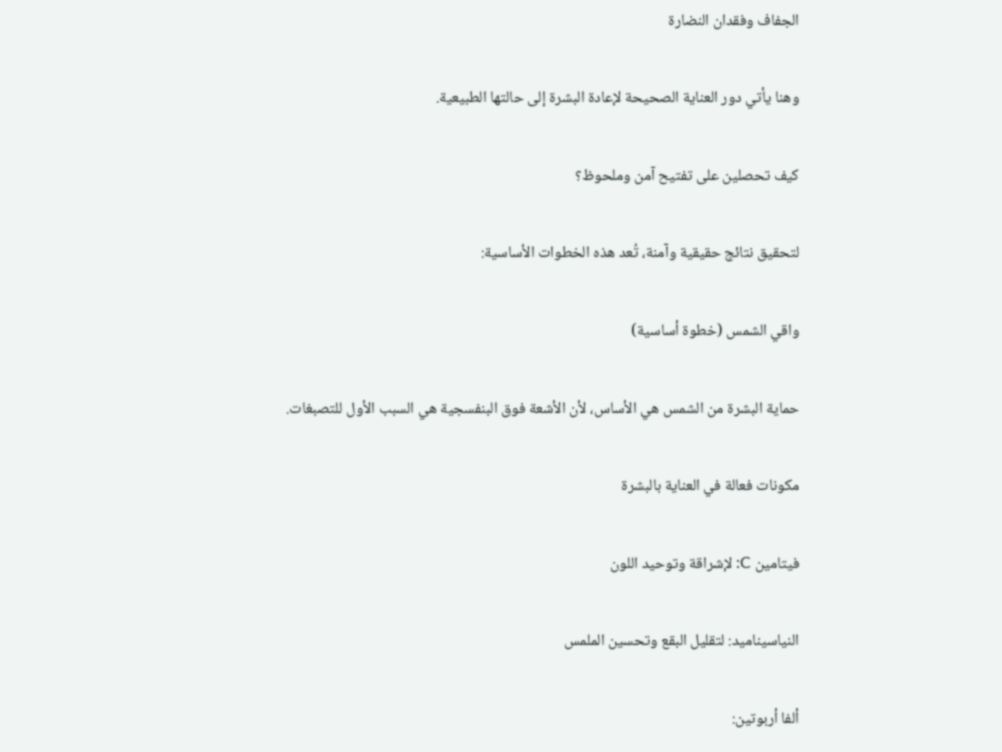الجفاف وفقدان النضارة

وهنا يأتي دور العناية الصحيحة لإعادة البشرة إلى حالتها الطبيعية.

كيف تحصلين على تفتيح آمن وملحوظ؟

لتحقيق نتائج حقيقية وآمنة، تُعد هذه الخطوات الأساسية:

واقي الشمس (خطوة أساسية)

حماية البشرة من الشمس هي الأساس، لأن الأشعة فوق البنفسجية هي السبب الأول للتصبغات.

مكونات فعالة في العناية بالبشرة

فيتامين C: لإشراقة وتوحيد اللون

النياسيناميد: لتقليل البقع وتحسين الملمس

ألفا أربوتين: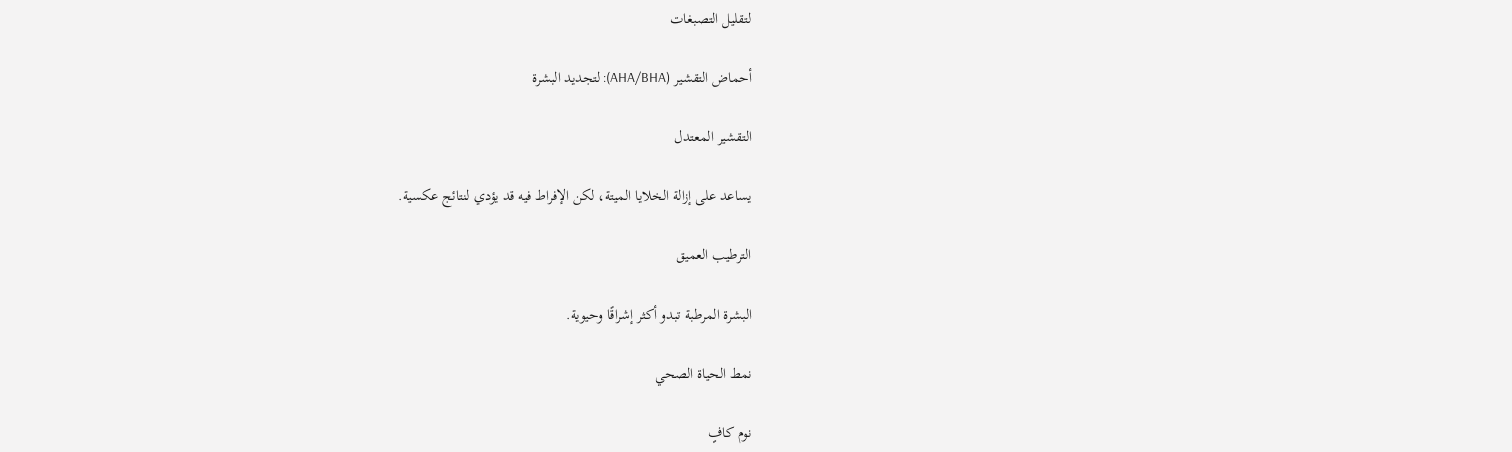لتقليل التصبغات

أحماض التقشير (AHA/BHA): لتجديد البشرة

التقشير المعتدل

يساعد على إزالة الخلايا الميتة، لكن الإفراط فيه قد يؤدي لنتائج عكسية.

الترطيب العميق

البشرة المرطبة تبدو أكثر إشراقًا وحيوية.

نمط الحياة الصحي

نوم كافٍ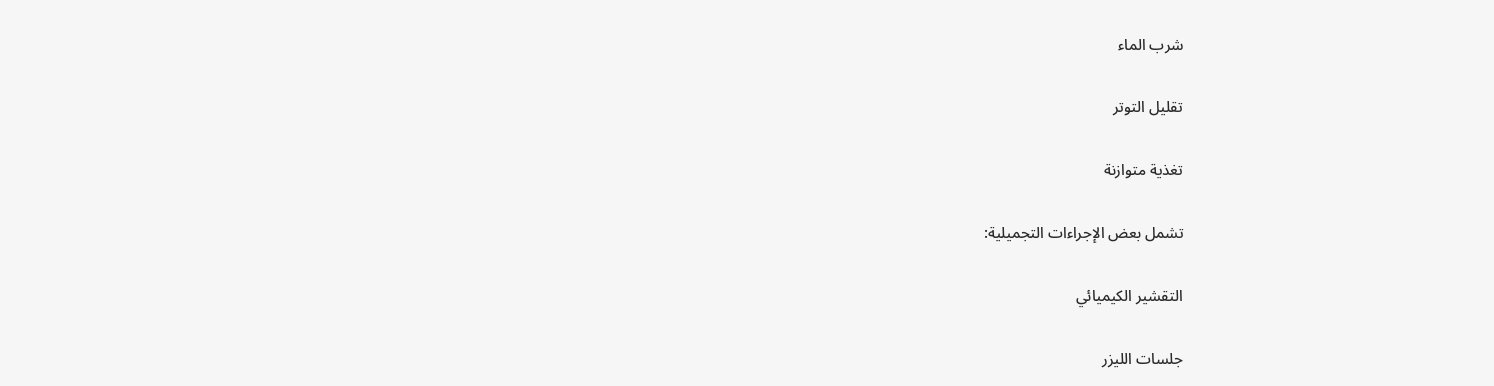شرب الماء

تقليل التوتر

تغذية متوازنة

تشمل بعض الإجراءات التجميلية:

التقشير الكيميائي

جلسات الليزر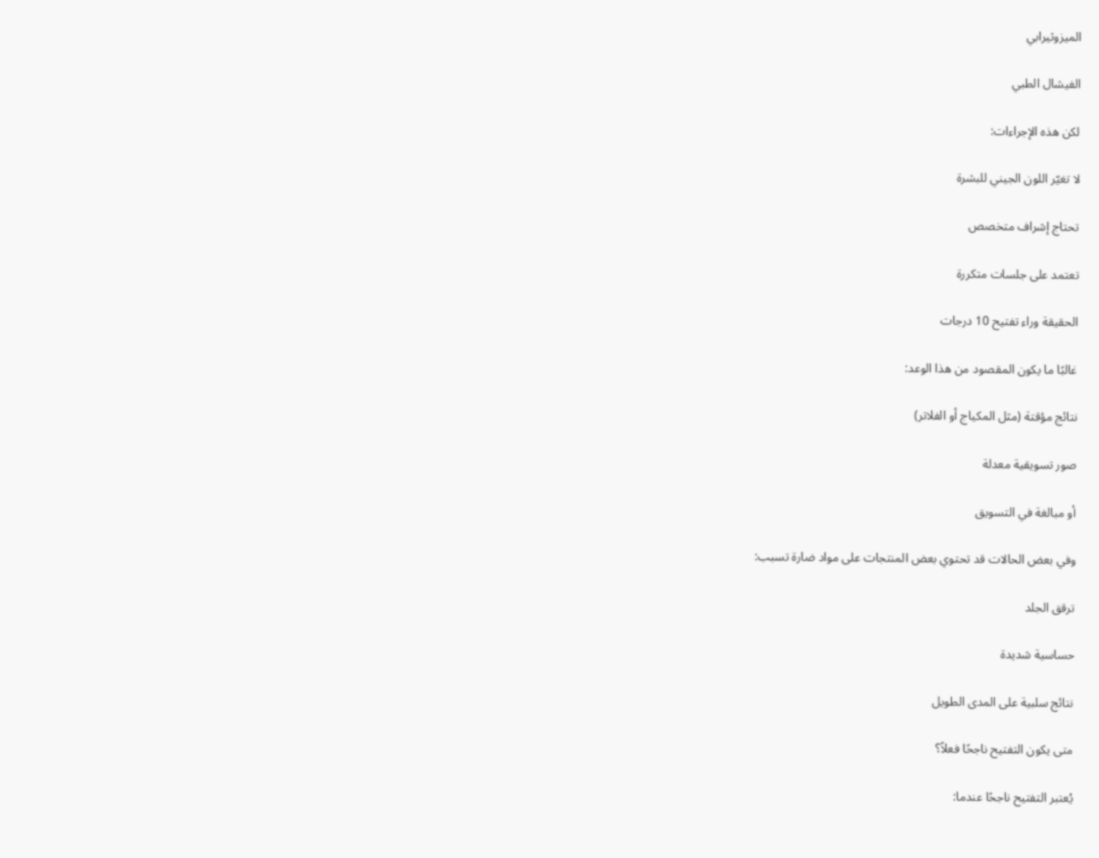الميزوثيرابي

الفيشال الطبي

لكن هذه الإجراءات:

لا تغيّر اللون الجيني للبشرة

تحتاج إشراف متخصص

تعتمد على جلسات متكررة

الحقيقة وراء تفتيح 10 درجات

غالبًا ما يكون المقصود من هذا الوعد:

نتائج مؤقتة (مثل المكياج أو الفلاتر)

صور تسويقية معدلة

أو مبالغة في التسويق

وفي بعض الحالات قد تحتوي بعض المنتجات على مواد ضارة تسبب:

ترقق الجلد

حساسية شديدة

نتائج سلبية على المدى الطويل

متى يكون التفتيح ناجحًا فعلاً؟

يُعتبر التفتيح ناجحًا عندما: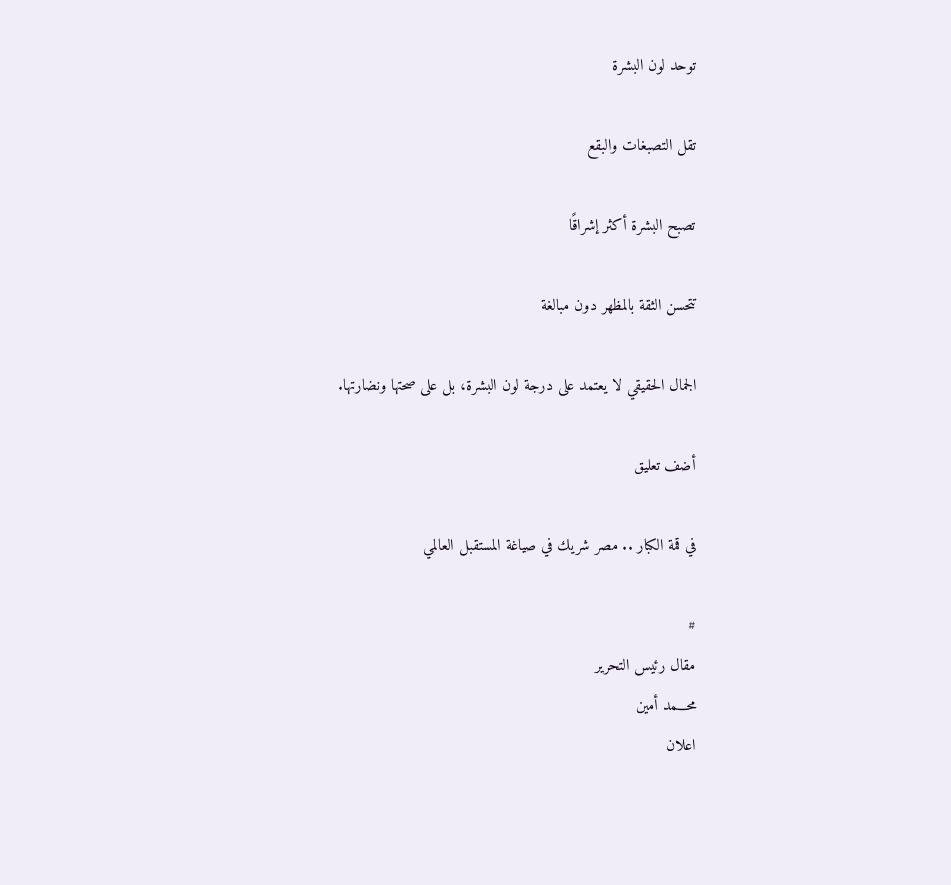توحد لون البشرة

تقل التصبغات والبقع

تصبح البشرة أكثر إشراقًا

تتحسن الثقة بالمظهر دون مبالغة

الجمال الحقيقي لا يعتمد على درجة لون البشرة، بل على صحتها ونضارتها.

أضف تعليق

في قمة الكبار .. مصر شريك في صياغة المستقبل العالمي

#
مقال رئيس التحرير
محـــمد أمين
اعلان